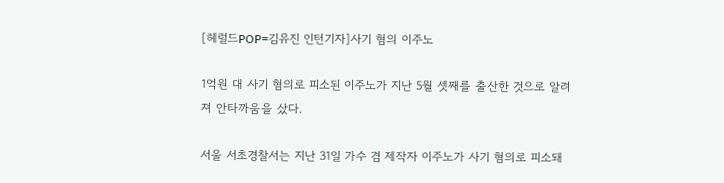[헤럴드POP=김유진 인턴기자]사기 혐의 이주노

1억원 대 사기 혐의로 피소된 이주노가 지난 5월 셋째를 출산한 것으로 알려져 안타까움을 샀다.

서울 서초경찰서는 지난 31일 가수 겸 제작자 이주노가 사기 혐의로 피소돼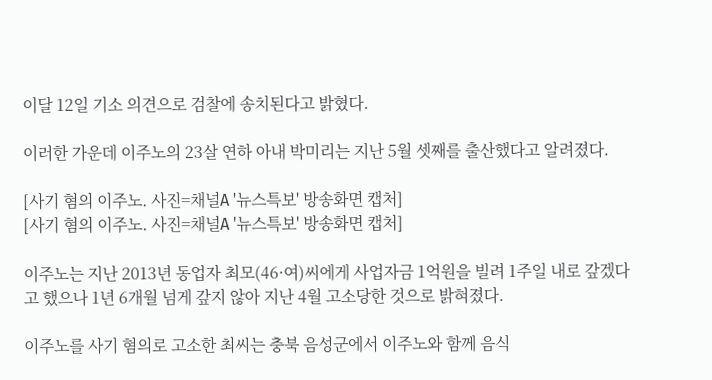이달 12일 기소 의견으로 검찰에 송치된다고 밝혔다.

이러한 가운데 이주노의 23살 연하 아내 박미리는 지난 5월 셋째를 출산했다고 알려졌다.

[사기 혐의 이주노. 사진=채널A '뉴스특보' 방송화면 캡처]
[사기 혐의 이주노. 사진=채널A '뉴스특보' 방송화면 캡처]

이주노는 지난 2013년 동업자 최모(46·여)씨에게 사업자금 1억원을 빌려 1주일 내로 갚겠다고 했으나 1년 6개월 넘게 갚지 않아 지난 4월 고소당한 것으로 밝혀졌다.

이주노를 사기 혐의로 고소한 최씨는 충북 음성군에서 이주노와 함께 음식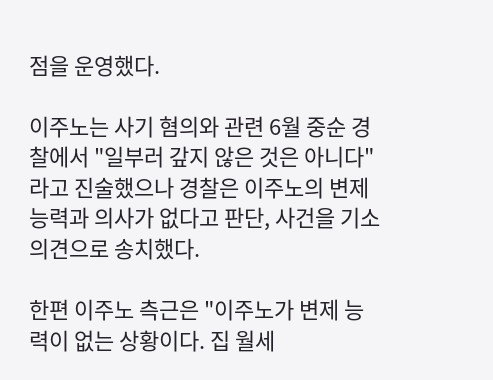점을 운영했다.

이주노는 사기 혐의와 관련 6월 중순 경찰에서 "일부러 갚지 않은 것은 아니다"라고 진술했으나 경찰은 이주노의 변제 능력과 의사가 없다고 판단, 사건을 기소의견으로 송치했다.

한편 이주노 측근은 "이주노가 변제 능력이 없는 상황이다. 집 월세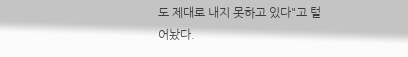도 제대로 내지 못하고 있다"고 털어놨다.